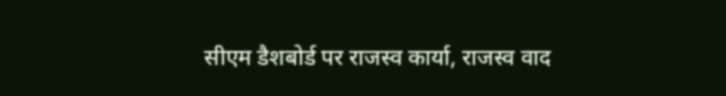सीएम डैशबोर्ड पर राजस्व कार्या, राजस्व वाद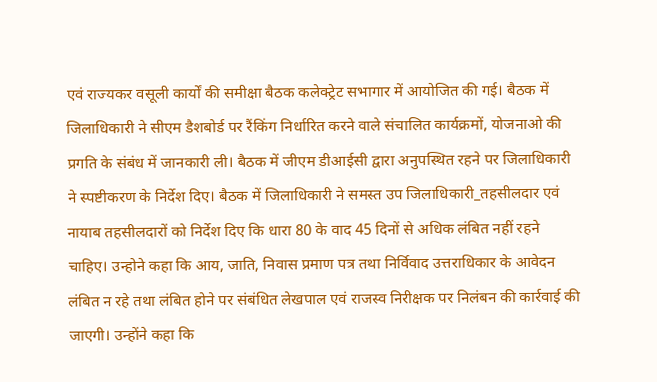एवं राज्यकर वसूली कार्यों की समीक्षा बैठक कलेक्ट्रेट सभागार में आयोजित की गई। बैठक में जिलाधिकारी ने सीएम डैशबोर्ड पर रैंकिंग निर्धारित करने वाले संचालित कार्यक्रमों, योजनाओ की प्रगति के संबंध में जानकारी ली। बैठक में जीएम डीआईसी द्वारा अनुपस्थित रहने पर जिलाधिकारी ने स्पष्टीकरण के निर्देश दिए। बैठक में जिलाधिकारी ने समस्त उप जिलाधिकारी_तहसीलदार एवं नायाब तहसीलदारों को निर्देश दिए कि धारा 80 के वाद 45 दिनों से अधिक लंबित नहीं रहने चाहिए। उन्होने कहा कि आय, जाति, निवास प्रमाण पत्र तथा निर्विवाद उत्तराधिकार के आवेदन लंबित न रहे तथा लंबित होने पर संबंधित लेखपाल एवं राजस्व निरीक्षक पर निलंबन की कार्रवाई की जाएगी। उन्होंने कहा कि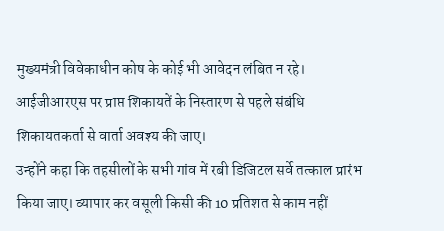मुख्यमंत्री विवेकाधीन कोष के कोई भी आवेदन लंबित न रहे। आईजीआरएस पर प्राप्त शिकायतें के निस्तारण से पहले संबंधि शिकायतकर्ता से वार्ता अवश्य की जाए।
उन्होंने कहा कि तहसीलों के सभी गांव में रबी डिजिटल सर्वे तत्काल प्रारंभ किया जाए। व्यापार कर वसूली किसी की 10 प्रतिशत से काम नहीं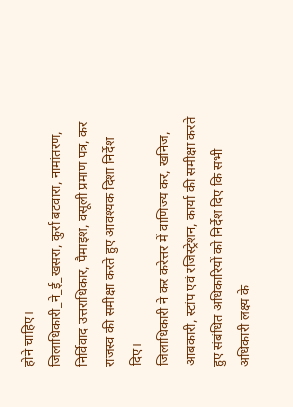होने चाहिए।
जिलाधिकारी_ने_ई_खसरा, कुर्रा बटवारा, नामांतरण, निर्विवाद उत्तराधिकार, पैमाइश, वसूली प्रमाण पत्र, कर राजस्व की समीक्षा करते हुए आवश्यक दिशा निर्देश दिए।
जिलाधिकारी ने कर करेत्तर में वाणिज्य कर, खनिज, आबकारी, स्टांप एवं रजिस्ट्रेशन, कार्या की समीक्षा करते हुए संबंधित अधिकारियों को निर्देश दिए कि सभी अधिकारी लक्ष्य के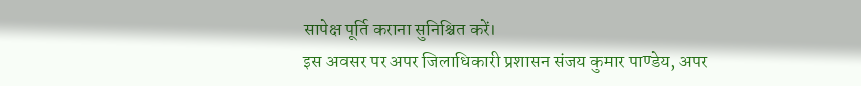सापेक्ष पूर्ति कराना सुनिश्चित करें।
इस अवसर पर अपर जिलाधिकारी प्रशासन संजय कुमार पाण्डेय, अपर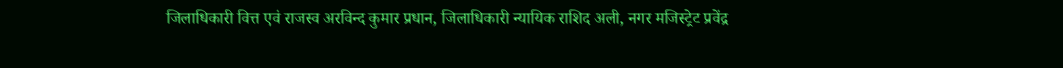जिलाधिकारी वित्त एवं राजस्व अरविन्द कुमार प्रधान, जिलाधिकारी न्यायिक राशिद अली, नगर मजिस्ट्रेट प्रवेंद्र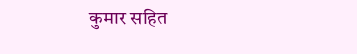कुमार सहित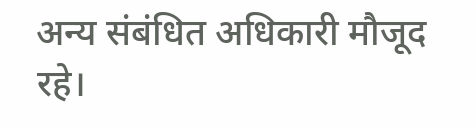अन्य संबंधित अधिकारी मौजूद रहे।